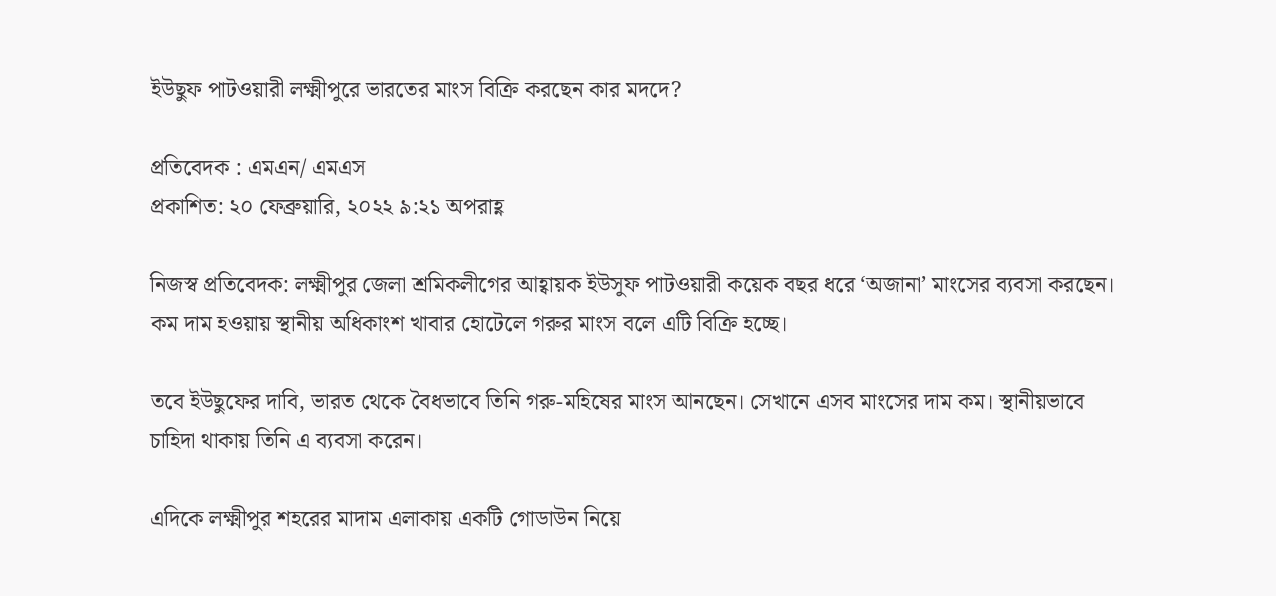ইউছুফ পাটওয়ারী লক্ষ্মীপুরে ভারতের মাংস বিক্রি করছেন কার মদদে?

প্রতিবেদক : এমএন/ এমএস
প্রকাশিত: ২০ ফেব্রুয়ারি, ২০২২ ৯:২১ অপরাহ্ণ

নিজস্ব প্রতিবেদক: লক্ষ্মীপুর জেলা শ্রমিকলীগের আহ্বায়ক ইউসুফ পাটওয়ারী কয়েক বছর ধরে ‘অজানা’ মাংসের ব্যবসা করছেন। কম দাম হওয়ায় স্থানীয় অধিকাংশ খাবার হোটেলে গরুর মাংস বলে এটি বিক্রি হচ্ছে।

তবে ইউছুফের দাবি, ভারত থেকে বৈধভাবে তিনি গরু-মহিষের মাংস আনছেন। সেখানে এসব মাংসের দাম কম। স্থানীয়ভাবে চাহিদা থাকায় তিনি এ ব্যবসা করেন।

এদিকে লক্ষ্মীপুর শহরের মাদাম এলাকায় একটি গোডাউন নিয়ে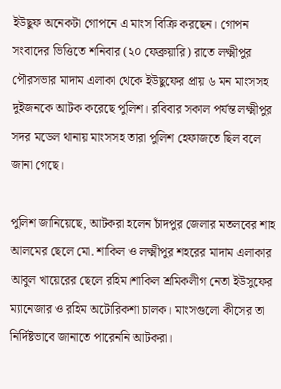ইউছুফ অনেকটা গোপনে এ মাংস বিক্রি করছেন। গোপন সংবাদের ভিত্তিতে শনিবার (২০ ফেব্রুয়ারি) রাতে লক্ষ্মীপুর পৌরসভার মাদাম এলাকা থেকে ইউছুফের প্রায় ৬ মন মাংসসহ দুইজনকে আটক করেছে পুলিশ। রবিবার সকাল পর্যন্ত লক্ষ্মীপুর সদর মডেল থানায় মাংসসহ তারা পুলিশ হেফাজতে ছিল বলে জানা গেছে।

পুলিশ জানিয়েছে, আটকরা হলেন চাঁদপুর জেলার মতলবের শাহ আলমের ছেলে মো. শাকিল ও লক্ষ্মীপুর শহরের মাদাম এলাকার আবুল খায়েরের ছেলে রহিম।শাকিল শ্রমিকলীগ নেতা ইউসুফের ম্যানেজার ও রহিম অটোরিকশা চালক। মাংসগুলো কীসের তা নির্দিষ্টভাবে জানাতে পারেননি আটকরা।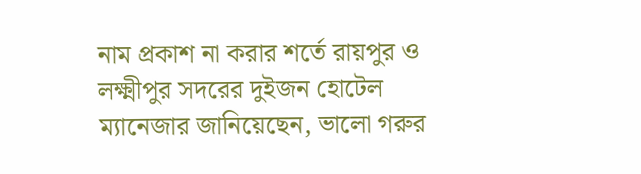নাম প্রকাশ না করার শর্তে রায়পুর ও লক্ষ্মীপুর সদরের দুইজন হোটেল ম্যানেজার জানিয়েছেন, ভালো গরুর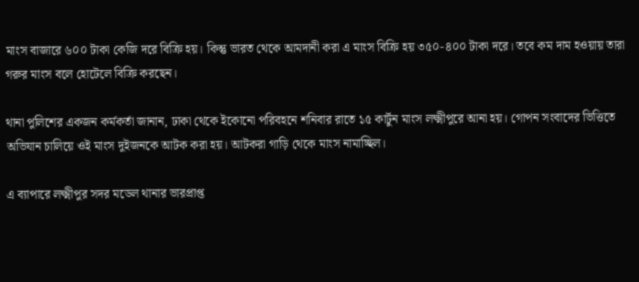মাংস বাজারে ৬০০ টাকা কেজি দরে বিক্রি হয়। কিন্তু ভারত থেকে আমদানী করা এ মাংস বিক্রি হয় ৩৫০-৪০০ টাকা দরে। তবে কম দাম হওয়ায় তারা গরুর মাংস বলে হোটেলে বিক্রি করছেন।

থানা পুলিশের একজন কর্মকর্তা জানান, ঢাকা থেকে ইকোনো পরিবহনে শনিবার রাতে ১৫ কার্টুন মাংস লক্ষ্মীপুরে আনা হয়। গোপন সংবাদের ভিত্তিতে অভিযান চালিয়ে ওই মাংস দুইজনকে আটক করা হয়। আটকরা গাড়ি থেকে মাংস নামাচ্ছিল।

এ ব্যাপারে লক্ষ্মীপুর সদর মডেল থানার ভারপ্রাপ্ত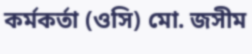কর্মকর্তা (ওসি) মো. জসীম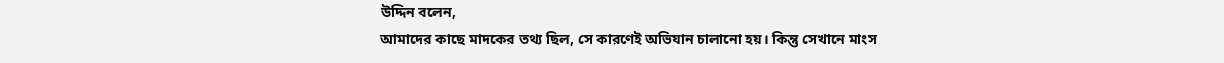উদ্দিন বলেন,
আমাদের কাছে মাদকের তথ্য ছিল, সে কারণেই অভিযান চালানো হয়। কিন্তু সেখানে মাংস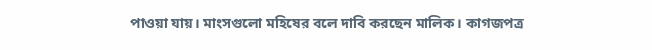পাওয়া যায়। মাংসগুলো মহিষের বলে দাবি করছেন মালিক। কাগজপত্র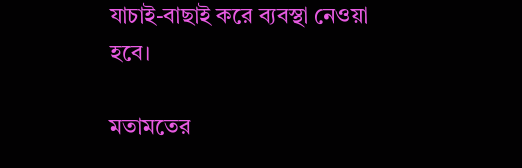যাচাই-বাছাই করে ব্যবস্থা নেওয়া হবে।

মতামতের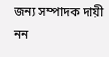জন্য সম্পাদক দায়ী নন